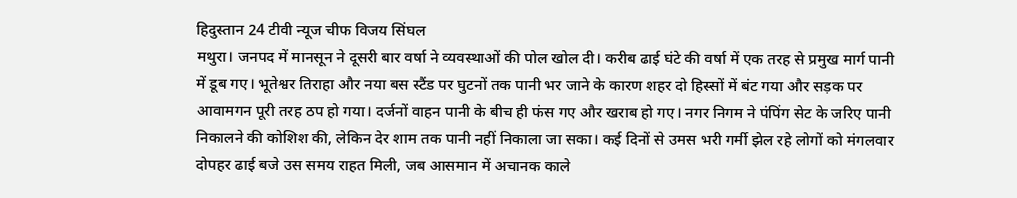हिदुस्तान 24 टीवी न्यूज चीफ विजय सिंघल
मथुरा। जनपद में मानसून ने दूसरी बार वर्षा ने व्यवस्थाओं की पोल खोल दी। करीब ढाई घंटे की वर्षा में एक तरह से प्रमुख मार्ग पानी में डूब गए। भूतेश्वर तिराहा और नया बस स्टैंड पर घुटनों तक पानी भर जाने के कारण शहर दो हिस्सों में बंट गया और सड़क पर आवामगन पूरी तरह ठप हो गया। दर्जनों वाहन पानी के बीच ही फंस गए और खराब हो गए। नगर निगम ने पंपिंग सेट के जरिए पानी निकालने की कोशिश की, लेकिन देर शाम तक पानी नहीं निकाला जा सका। कई दिनों से उमस भरी गर्मी झेल रहे लोगों को मंगलवार दोपहर ढाई बजे उस समय राहत मिली, जब आसमान में अचानक काले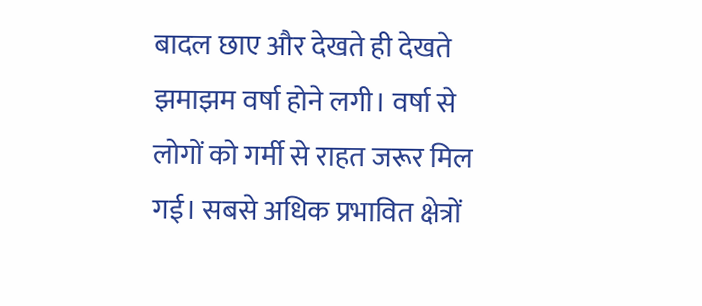बादल छाए और देखते ही देखते झमाझम वर्षा होने लगी। वर्षा से लोगों को गर्मी से राहत जरूर मिल गई। सबसे अधिक प्रभावित क्षेत्रों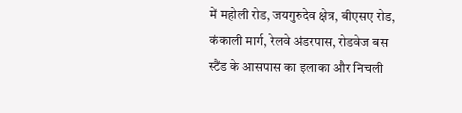में महोली रोड, जयगुरुदेव क्षेत्र, बीएसए रोड, कंकाली मार्ग, रेलवे अंडरपास, रोडवेज बस स्टैंड के आसपास का इलाका और निचली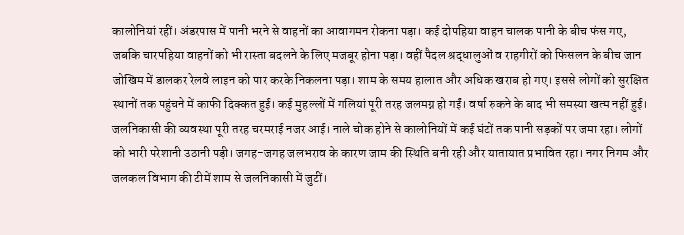कालोनियां रहीं। अंडरपास में पानी भरने से वाहनों का आवागमन रोकना पड़ा। कई दोपहिया वाहन चालक पानी के बीच फंस गए, जबकि चारपहिया वाहनों को भी रास्ता बदलने के लिए मजबूर होना पड़ा। वहीं पैदल श्रद्धालुओं व राहगीरों को फिसलन के बीच जान जोखिम में डालकर रेलवे लाइन को पार करके निकलना पड़ा। शाम के समय हालात और अधिक खराब हो गए। इससे लोगों को सुरक्षित स्थानों तक पहुंचने में काफी दिक्कत हुई। कई मुहल्लों में गलियां पूरी तरह जलमग्न हो गईं। वर्षा रुकने के बाद भी समस्या खत्म नहीं हुई। जलनिकासी की व्यवस्था पूरी तरह चरमराई नजर आई। नाले चोक होने से कालोनियों में कई घंटों तक पानी सड़कों पर जमा रहा। लोगों को भारी परेशानी उठानी पड़ी। जगह-जगह जलभराव के कारण जाम की स्थिति बनी रही और यातायात प्रभावित रहा। नगर निगम और जलकल विभाग की टीमें शाम से जलनिकासी में जुटीं।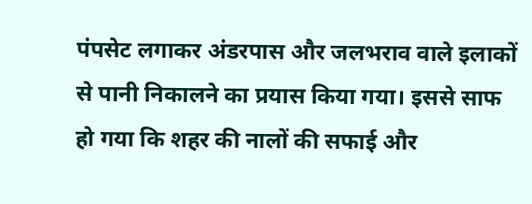पंपसेट लगाकर अंडरपास और जलभराव वाले इलाकों से पानी निकालने का प्रयास किया गया। इससे साफ हो गया कि शहर की नालों की सफाई और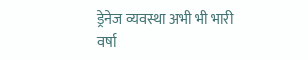ड्रेनेज व्यवस्था अभी भी भारी वर्षा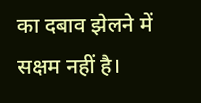का दबाव झेलने में सक्षम नहीं है।